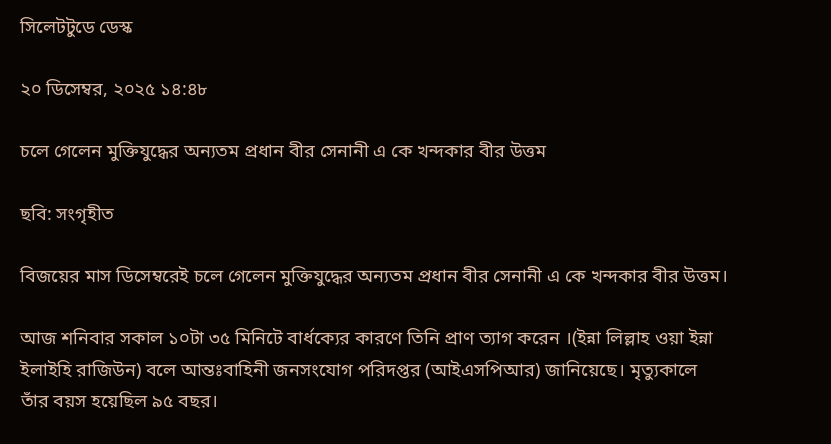সিলেটটুডে ডেস্ক

২০ ডিসেম্বর, ২০২৫ ১৪:৪৮

চলে গেলেন মুক্তিযুদ্ধের অন্যতম প্রধান বীর সেনানী এ কে খন্দকার বীর উত্তম

ছবি: সংগৃহীত

বিজয়ের মাস ডিসেম্বরেই চলে গেলেন মুক্তিযুদ্ধের অন্যতম প্রধান বীর সেনানী এ কে খন্দকার বীর উত্তম।

আজ শনিবার সকাল ১০টা ৩৫ মিনিটে বার্ধক্যের কারণে তিনি প্রাণ ত্যাগ করেন ।(ইন্না লিল্লাহ ওয়া ইন্না ইলাইহি রাজিউন) বলে আন্তঃবাহিনী জনসংযোগ পরিদপ্তর (আইএসপিআর) জানিয়েছে। মৃত্যুকালে তাঁর বয়স হয়েছিল ৯৫ বছর।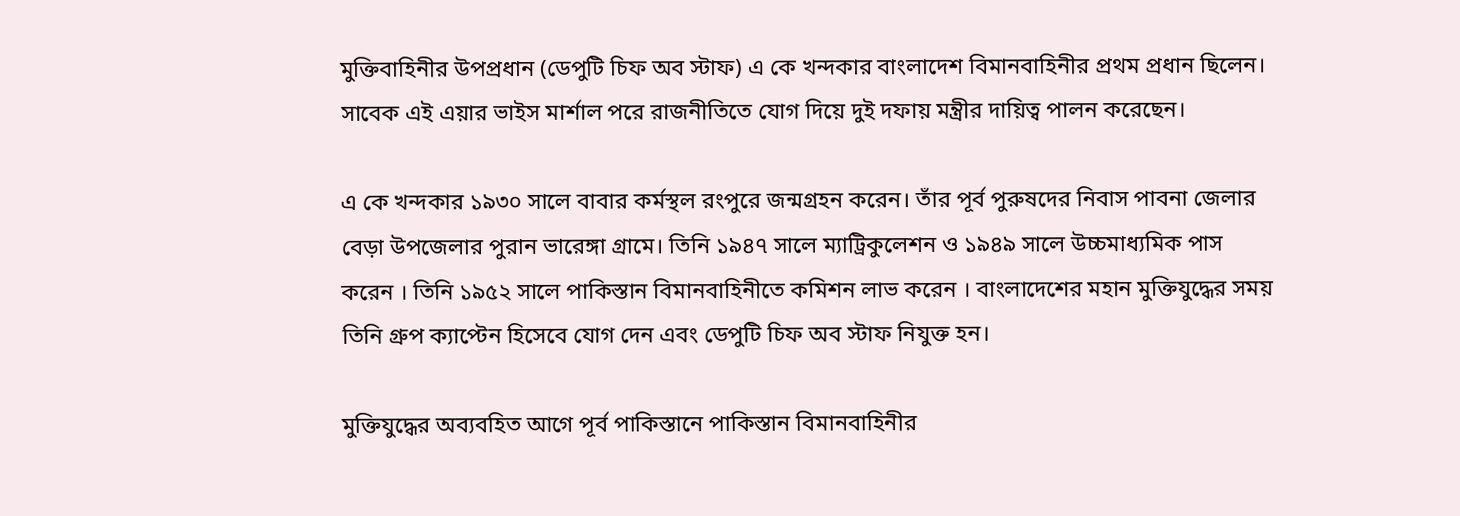মুক্তিবাহিনীর উপপ্রধান (ডেপুটি চিফ অব স্টাফ) এ কে খন্দকার বাংলাদেশ বিমানবাহিনীর প্রথম প্রধান ছিলেন। সাবেক এই এয়ার ভাইস মার্শাল পরে রাজনীতিতে যোগ দিয়ে দুই দফায় মন্ত্রীর দায়িত্ব পালন করেছেন।

এ কে খন্দকার ১৯৩০ সালে বাবার কর্মস্থল রংপুরে জন্মগ্রহন করেন। তাঁর পূর্ব পুরুষদের নিবাস পাবনা জেলার বেড়া উপজেলার পুরান ভারেঙ্গা গ্রামে। তিনি ১৯৪৭ সালে ম্যাট্রিকুলেশন ও ১৯৪৯ সালে উচ্চমাধ্যমিক পাস করেন । তিনি ১৯৫২ সালে পাকিস্তান বিমানবাহিনীতে কমিশন লাভ করেন । বাংলাদেশের মহান মুক্তিযুদ্ধের সময় তিনি গ্রুপ ক্যাপ্টেন হিসেবে যোগ দেন এবং ডেপুটি চিফ অব স্টাফ নিযুক্ত হন।

মুক্তিযুদ্ধের অব্যবহিত আগে পূর্ব পাকিস্তানে পাকিস্তান বিমানবাহিনীর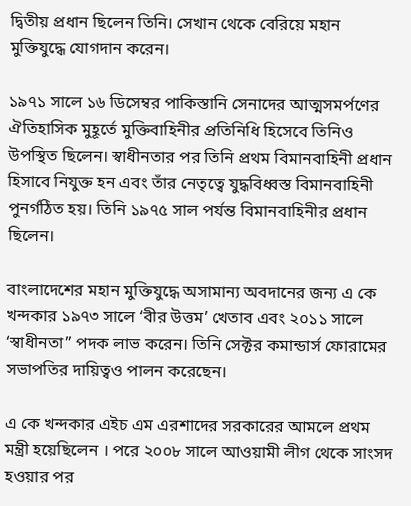দ্বিতীয় প্রধান ছিলেন তিনি। সেখান থেকে বেরিয়ে মহান মুক্তিযুদ্ধে যোগদান করেন।

১৯৭১ সালে ১৬ ডিসেম্বর পাকিস্তানি সেনাদের আত্মসমর্পণের ঐতিহাসিক মুহূর্তে মুক্তিবাহিনীর প্রতিনিধি হিসেবে তিনিও উপস্থিত ছিলেন। স্বাধীনতার পর তিনি প্রথম বিমানবাহিনী প্রধান হিসাবে নিযুক্ত হন এবং তাঁর নেতৃত্বে যুদ্ধবিধ্বস্ত বিমানবাহিনী পুনর্গঠিত হয়। তিনি ১৯৭৫ সাল পর্যন্ত বিমানবাহিনীর প্রধান ছিলেন।

বাংলাদেশের মহান মুক্তিযুদ্ধে অসামান্য অবদানের জন্য এ কে খন্দকার ১৯৭৩ সালে ‘বীর উত্তম’ খেতাব এবং ২০১১ সালে ‘স্বাধীনতা” পদক লাভ করেন। তিনি সেক্টর কমান্ডার্স ফোরামের সভাপতির দায়িত্বও পালন করেছেন।

এ কে খন্দকার এইচ এম এরশাদের সরকারের আমলে প্রথম মন্ত্রী হয়েছিলেন । পরে ২০০৮ সালে আওয়ামী লীগ থেকে সাংসদ হওয়ার পর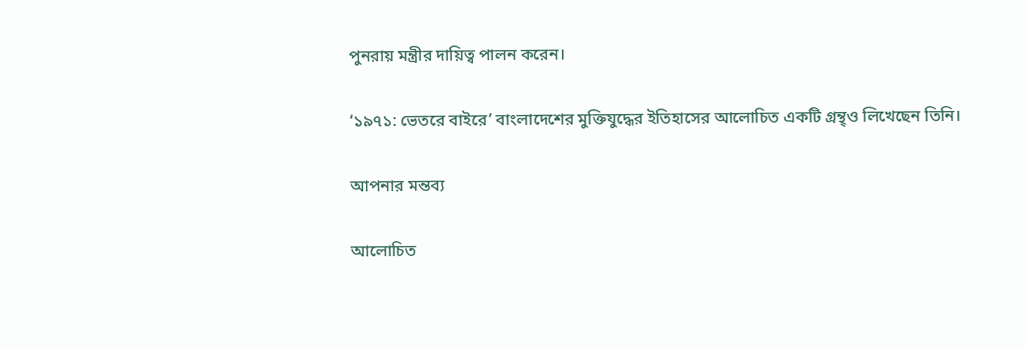পুনরায় মন্ত্রীর দায়িত্ব পালন করেন।

‘১৯৭১: ভেতরে বাইরে’ বাংলাদেশের মুক্তিযুদ্ধের ইতিহাসের আলোচিত একটি গ্রন্থ্ও লিখেছেন তিনি।

আপনার মন্তব্য

আলোচিত